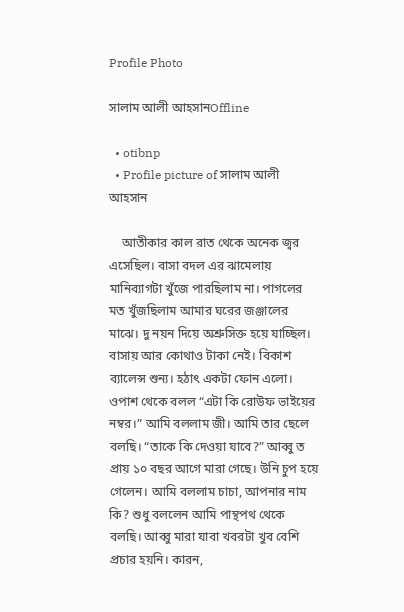Profile Photo

সালাম আলী আহসানOffline

  • otibnp
  • Profile picture of সালাম আলী আহসান

    আতীকার কাল রাত থেকে অনেক জ্বর এসেছিল। বাসা বদল এর ঝামেলায় মানিব্যাগটা খুঁজে পারছিলাম না। পাগলের মত খুঁজছিলাম আমার ঘরের জঞ্জালের মাঝে। দু নয়ন দিয়ে অশ্রুসিক্ত হয়ে যাচ্ছিল। বাসায় আর কোথাও টাকা নেই। বিকাশ ব্যালেন্স শুন্য। হঠাৎ একটা ফোন এলো। ওপাশ থেকে বলল “এটা কি রোউফ ভাইয়ের নম্বর।” আমি বললাম জী। আমি তার ছেলে বলছি। “তাকে কি দেওয়া যাবে?” আব্বু ত প্রায় ১০ বছর আগে মারা গেছে। উনি চুপ হয়ে গেলেন। আমি বললাম চাচা, আপনার নাম কি? শুধু বললেন আমি পান্থপথ থেকে বলছি। আব্বু মারা যাবা খবরটা খুব বেশি প্রচার হয়নি। কারন,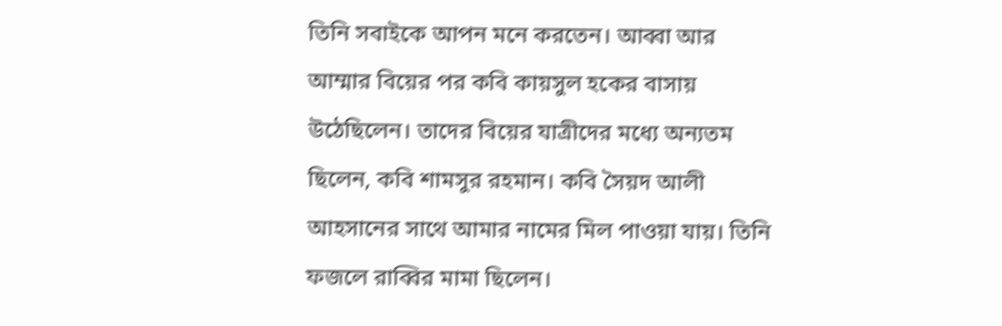তিনি সবাইকে আপন মনে করতেন। আব্বা আর আম্মার বিয়ের পর কবি কায়সুল হকের বাসায় উঠেছিলেন। তাদের বিয়ের যাত্রীদের মধ্যে অন্যতম ছিলেন, কবি শামসুর রহমান। কবি সৈয়দ আলী আহসানের সাথে আমার নামের মিল পাওয়া যায়। তিনি ফজলে রাব্বির মামা ছিলেন।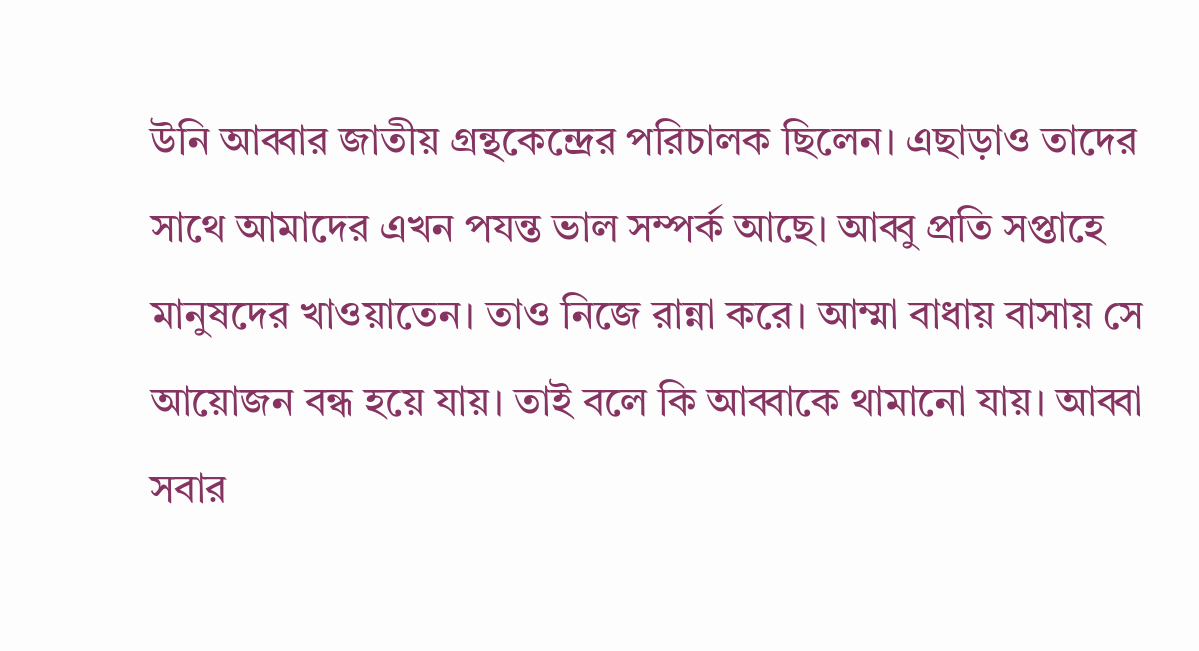উনি আব্বার জাতীয় গ্রন্থকেন্দ্রের পরিচালক ছিলেন। এছাড়াও তাদের সাথে আমাদের এখন পযন্ত ভাল সম্পর্ক আছে। আব্বু প্রতি সপ্তাহে মানুষদের খাওয়াতেন। তাও নিজে রান্না করে। আম্মা বাধায় বাসায় সে আয়োজন বন্ধ হয়ে যায়। তাই বলে কি আব্বাকে থামানো যায়। আব্বা সবার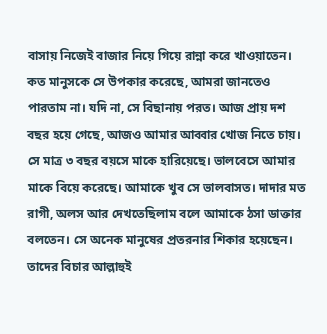বাসায় নিজেই বাজার নিয়ে গিয়ে রান্না করে খাওয়াতেন। কত মানুসকে সে উপকার করেছে, আমরা জানতেও পারতাম না। যদি না, সে বিছানায় পরত। আজ প্রায় দশ বছর হয়ে গেছে, আজও আমার আব্বার খোজ নিতে চায়। সে মাত্র ৩ বছর বয়সে মাকে হারিয়েছে। ভালবেসে আমার মাকে বিয়ে করেছে। আমাকে খুব সে ভালবাসত। দাদার মত রাগী, অলস আর দেখতেছিলাম বলে আমাকে ঠসা ডাক্তার বলতেন। সে অনেক মানুষের প্রতরনার শিকার হয়েছেন। তাদের বিচার আল্লাহুই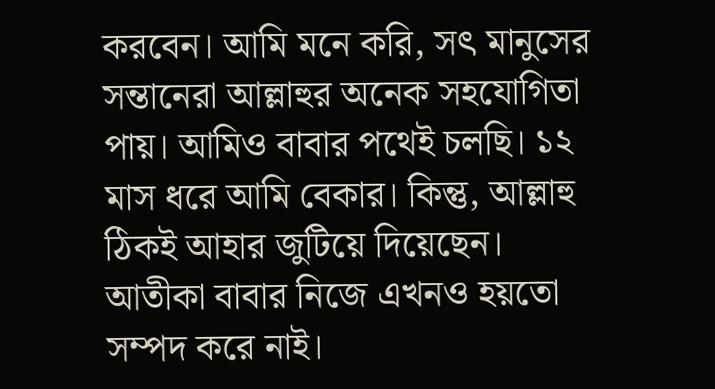করবেন। আমি মনে করি, সৎ মানুসের সন্তানেরা আল্লাহুর অনেক সহযোগিতা পায়। আমিও বাবার পথেই চলছি। ১২ মাস ধরে আমি বেকার। কিন্তু, আল্লাহু ঠিকই আহার জুটিয়ে দিয়েছেন। আতীকা বাবার নিজে এখনও হয়তো সম্পদ করে নাই।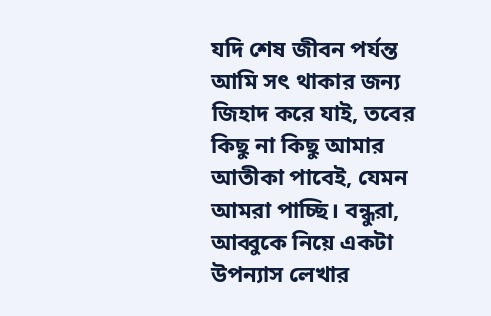যদি শেষ জীবন পর্যন্ত আমি সৎ থাকার জন্য জিহাদ করে যাই, তবের কিছু না কিছু আমার আতীকা পাবেই, যেমন আমরা পাচ্ছি। বন্ধুরা, আব্বুকে নিয়ে একটা উপন্যাস লেখার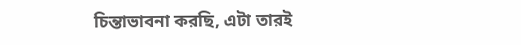চিন্তাভাবনা করছি, এটা তারই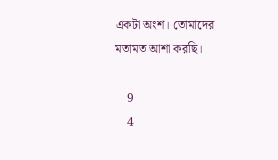একটা অংশ। তোমাদের মতামত আশা করছি।

    9
    4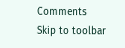Comments
Skip to toolbar